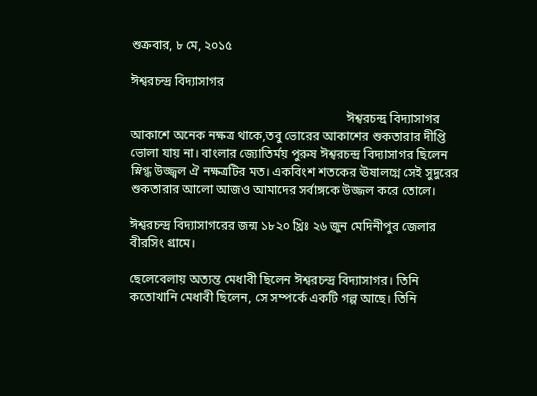শুক্রবার, ৮ মে, ২০১৫

ঈশ্বরচন্দ্র বিদ্যাসাগর

                                                                     ঈশ্বরচন্দ্র বিদ্যাসাগর
আকাশে অনেক নক্ষত্র থাকে,তবু ভোরের আকাশের শুকতারার দীপ্তি ভোলা যায় না। বাংলার জ্যোতির্ময় পুরুষ ঈশ্বরচন্দ্র বিদ্যাসাগর ছিলেন স্নিগ্ধ উজ্জ্বল ঐ নক্ষত্রটির মত। একবিংশ শতকের ঊষালগ্নে সেই সুদুরের শুকতারার আলো আজও আমাদের সর্বাঙ্গকে উজ্জল করে তোলে।

ঈশ্বরচন্দ্র বিদ্যাসাগরের জন্ম ১৮২০ খ্রিঃ ২৬ জুন মেদিনীপুর জেলার বীরসিং গ্রামে।

ছেলেবেলায় অত্যন্ত মেধাবী ছিলেন ঈশ্বরচন্দ্র বিদ্যাসাগর। তিনি কতোখানি মেধাবী ছিলেন, সে সম্পর্কে একটি গল্প আছে। তিনি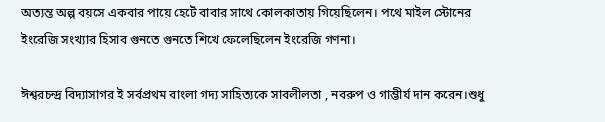অত্যন্ত অল্প বয়সে একবার পায়ে হেটেঁ বাবার সাথে কোলকাতায় গিয়েছিলেন। পথে মাইল স্টোনের ইংরেজি সংখ্যার হিসাব গুনতে গুনতে শিখে ফেলেছিলেন ইংরেজি গণনা।

ঈশ্বরচন্দ্র বিদ্যাসাগর ই সর্বপ্রথম বাংলা গদ্য সাহিত্যকে সাবলীলতা , নবরুপ ও গাম্ভীর্য দান করেন।শুধু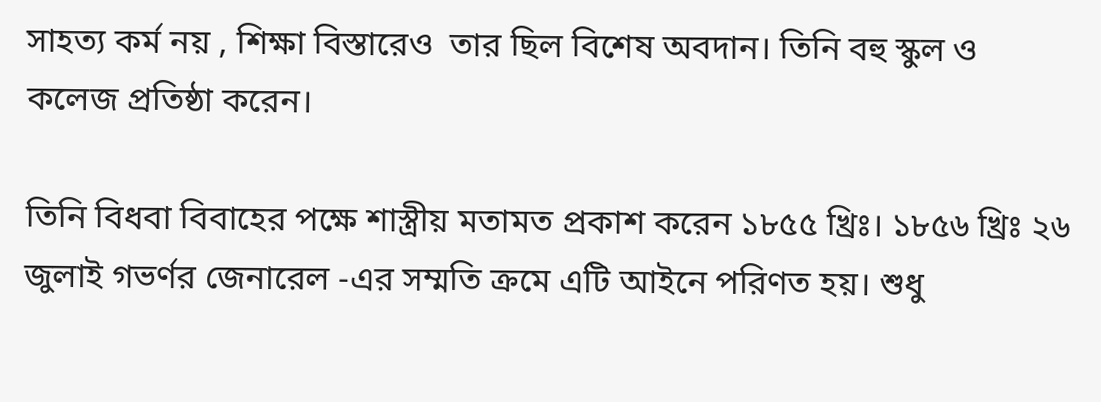সাহত্য কর্ম নয় , শিক্ষা বিস্তারেও  তার ছিল বিশেষ অবদান। তিনি বহু স্কুল ও কলেজ প্রতিষ্ঠা করেন।

তিনি বিধবা বিবাহের পক্ষে শাস্ত্রীয় মতামত প্রকাশ করেন ১৮৫৫ খ্রিঃ। ১৮৫৬ খ্রিঃ ২৬ জুলাই গভর্ণর জেনারেল -এর সম্মতি ক্রমে এটি আইনে পরিণত হয়। শুধু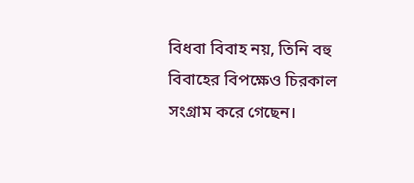বিধবা বিবাহ নয়, তিনি বহু বিবাহের বিপক্ষেও চিরকাল সংগ্রাম করে গেছেন।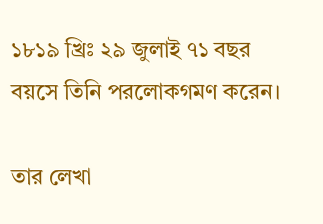১৮১৯ খ্রিঃ ২৯ জুলাই ৭১ বছর বয়সে তিনি পরলোকগমণ করেন।

তার লেখা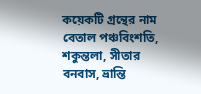কয়েকটি গ্রন্থের নাম  বেতাল পঞ্চবিংশতি, শকুন্তলা, সীতার বনবাস, ভ্রান্তি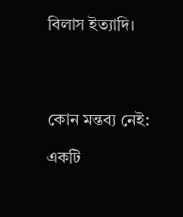বিলাস ইত্যাদি।




কোন মন্তব্য নেই:

একটি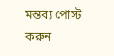মন্তব্য পোস্ট করুন